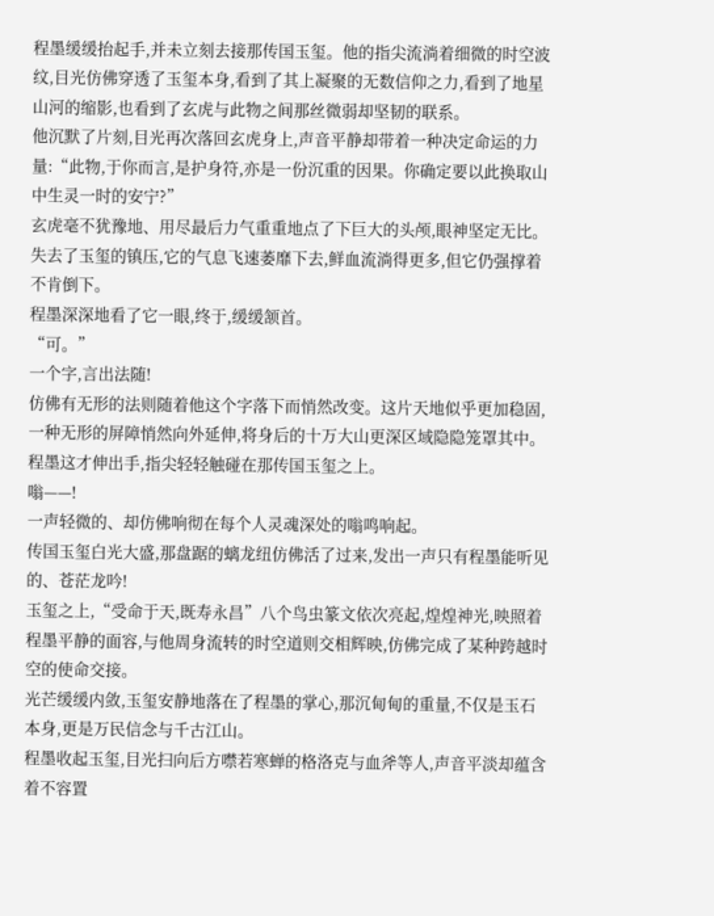程墨缓缓抬起手,并未立刻去接那传国玉玺。他的指尖流淌着细微的时空波纹,目光仿佛穿透了玉玺本身,看到了其上凝聚的无数信仰之力,看到了地星山河的缩影,也看到了玄虎与此物之间那丝微弱却坚韧的联系。
他沉默了片刻,目光再次落回玄虎身上,声音平静却带着一种决定命运的力量:“此物,于你而言,是护身符,亦是一份沉重的因果。你确定要以此换取山中生灵一时的安宁?”
玄虎毫不犹豫地、用尽最后力气重重地点了下巨大的头颅,眼神坚定无比。
失去了玉玺的镇压,它的气息飞速萎靡下去,鲜血流淌得更多,但它仍强撑着不肯倒下。
程墨深深地看了它一眼,终于,缓缓颔首。
“可。”
一个字,言出法随!
仿佛有无形的法则随着他这个字落下而悄然改变。这片天地似乎更加稳固,一种无形的屏障悄然向外延伸,将身后的十万大山更深区域隐隐笼罩其中。
程墨这才伸出手,指尖轻轻触碰在那传国玉玺之上。
嗡——!
一声轻微的、却仿佛响彻在每个人灵魂深处的嗡鸣响起。
传国玉玺白光大盛,那盘踞的螭龙纽仿佛活了过来,发出一声只有程墨能听见的、苍茫龙吟!
玉玺之上,“受命于天,既寿永昌”八个鸟虫篆文依次亮起,煌煌神光,映照着程墨平静的面容,与他周身流转的时空道则交相辉映,仿佛完成了某种跨越时空的使命交接。
光芒缓缓内敛,玉玺安静地落在了程墨的掌心,那沉甸甸的重量,不仅是玉石本身,更是万民信念与千古江山。
程墨收起玉玺,目光扫向后方噤若寒蝉的格洛克与血斧等人,声音平淡却蕴含着不容置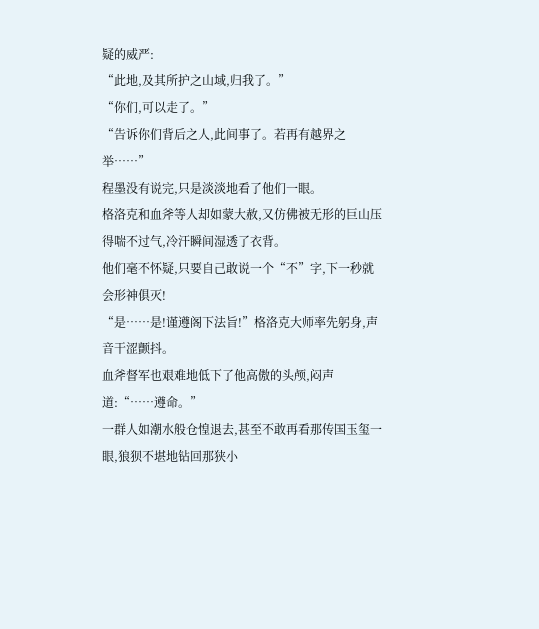疑的威严:
“此地,及其所护之山域,归我了。”
“你们,可以走了。”
“告诉你们背后之人,此间事了。若再有越界之举……”
程墨没有说完,只是淡淡地看了他们一眼。
格洛克和血斧等人却如蒙大赦,又仿佛被无形的巨山压得喘不过气,冷汗瞬间湿透了衣背。
他们毫不怀疑,只要自己敢说一个“不”字,下一秒就会形神俱灭!
“是……是!谨遵阁下法旨!”格洛克大师率先躬身,声音干涩颤抖。
血斧督军也艰难地低下了他高傲的头颅,闷声道:“……遵命。”
一群人如潮水般仓惶退去,甚至不敢再看那传国玉玺一眼,狼狈不堪地钻回那狭小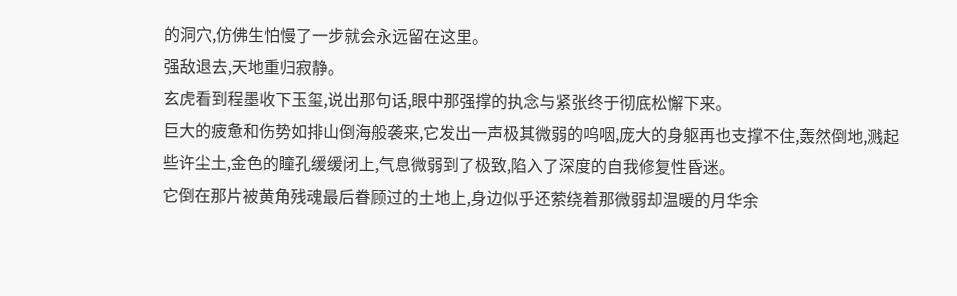的洞穴,仿佛生怕慢了一步就会永远留在这里。
强敌退去,天地重归寂静。
玄虎看到程墨收下玉玺,说出那句话,眼中那强撑的执念与紧张终于彻底松懈下来。
巨大的疲惫和伤势如排山倒海般袭来,它发出一声极其微弱的呜咽,庞大的身躯再也支撑不住,轰然倒地,溅起些许尘土,金色的瞳孔缓缓闭上,气息微弱到了极致,陷入了深度的自我修复性昏迷。
它倒在那片被黄角残魂最后眷顾过的土地上,身边似乎还萦绕着那微弱却温暖的月华余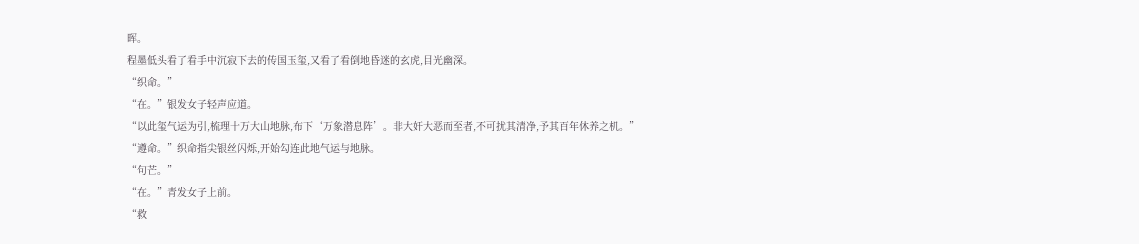晖。
程墨低头看了看手中沉寂下去的传国玉玺,又看了看倒地昏迷的玄虎,目光幽深。
“织命。”
“在。”银发女子轻声应道。
“以此玺气运为引,梳理十万大山地脉,布下‘万象潜息阵’。非大奸大恶而至者,不可扰其清净,予其百年休养之机。”
“遵命。”织命指尖银丝闪烁,开始勾连此地气运与地脉。
“句芒。”
“在。”青发女子上前。
“救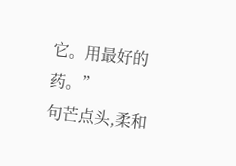它。用最好的药。”
句芒点头,柔和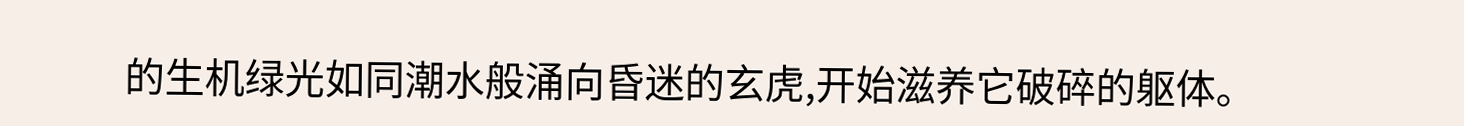的生机绿光如同潮水般涌向昏迷的玄虎,开始滋养它破碎的躯体。